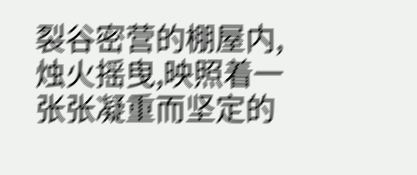裂谷密营的棚屋内,烛火摇曳,映照着一张张凝重而坚定的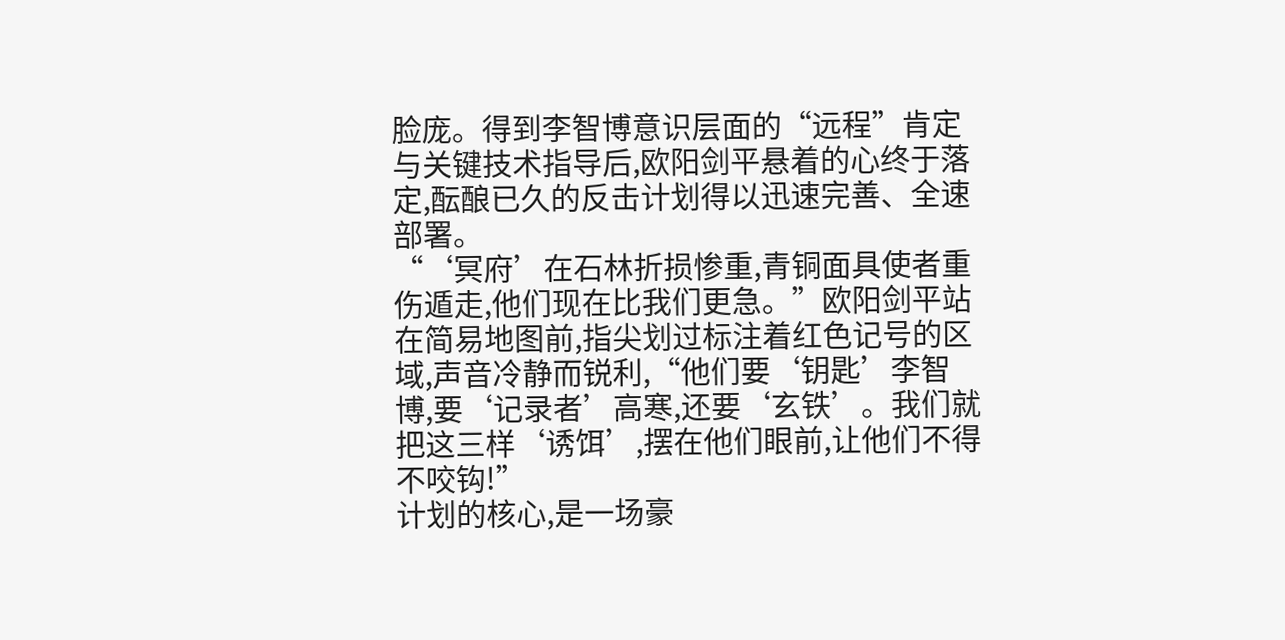脸庞。得到李智博意识层面的“远程”肯定与关键技术指导后,欧阳剑平悬着的心终于落定,酝酿已久的反击计划得以迅速完善、全速部署。
“‘冥府’在石林折损惨重,青铜面具使者重伤遁走,他们现在比我们更急。”欧阳剑平站在简易地图前,指尖划过标注着红色记号的区域,声音冷静而锐利,“他们要‘钥匙’李智博,要‘记录者’高寒,还要‘玄铁’。我们就把这三样‘诱饵’,摆在他们眼前,让他们不得不咬钩!”
计划的核心,是一场豪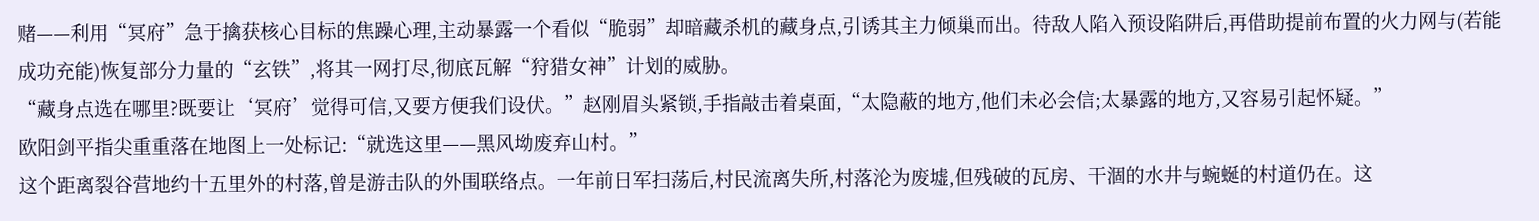赌——利用“冥府”急于擒获核心目标的焦躁心理,主动暴露一个看似“脆弱”却暗藏杀机的藏身点,引诱其主力倾巢而出。待敌人陷入预设陷阱后,再借助提前布置的火力网与(若能成功充能)恢复部分力量的“玄铁”,将其一网打尽,彻底瓦解“狩猎女神”计划的威胁。
“藏身点选在哪里?既要让‘冥府’觉得可信,又要方便我们设伏。”赵刚眉头紧锁,手指敲击着桌面,“太隐蔽的地方,他们未必会信;太暴露的地方,又容易引起怀疑。”
欧阳剑平指尖重重落在地图上一处标记:“就选这里——黑风坳废弃山村。”
这个距离裂谷营地约十五里外的村落,曾是游击队的外围联络点。一年前日军扫荡后,村民流离失所,村落沦为废墟,但残破的瓦房、干涸的水井与蜿蜒的村道仍在。这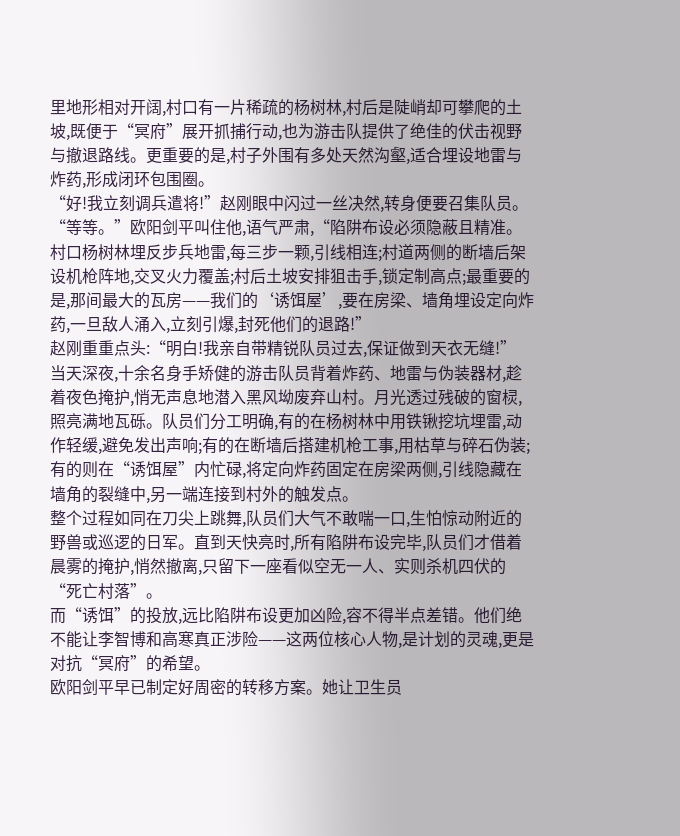里地形相对开阔,村口有一片稀疏的杨树林,村后是陡峭却可攀爬的土坡,既便于“冥府”展开抓捕行动,也为游击队提供了绝佳的伏击视野与撤退路线。更重要的是,村子外围有多处天然沟壑,适合埋设地雷与炸药,形成闭环包围圈。
“好!我立刻调兵遣将!”赵刚眼中闪过一丝决然,转身便要召集队员。
“等等。”欧阳剑平叫住他,语气严肃,“陷阱布设必须隐蔽且精准。村口杨树林埋反步兵地雷,每三步一颗,引线相连;村道两侧的断墙后架设机枪阵地,交叉火力覆盖;村后土坡安排狙击手,锁定制高点;最重要的是,那间最大的瓦房——我们的‘诱饵屋’,要在房梁、墙角埋设定向炸药,一旦敌人涌入,立刻引爆,封死他们的退路!”
赵刚重重点头:“明白!我亲自带精锐队员过去,保证做到天衣无缝!”
当天深夜,十余名身手矫健的游击队员背着炸药、地雷与伪装器材,趁着夜色掩护,悄无声息地潜入黑风坳废弃山村。月光透过残破的窗棂,照亮满地瓦砾。队员们分工明确,有的在杨树林中用铁锹挖坑埋雷,动作轻缓,避免发出声响;有的在断墙后搭建机枪工事,用枯草与碎石伪装;有的则在“诱饵屋”内忙碌,将定向炸药固定在房梁两侧,引线隐藏在墙角的裂缝中,另一端连接到村外的触发点。
整个过程如同在刀尖上跳舞,队员们大气不敢喘一口,生怕惊动附近的野兽或巡逻的日军。直到天快亮时,所有陷阱布设完毕,队员们才借着晨雾的掩护,悄然撤离,只留下一座看似空无一人、实则杀机四伏的“死亡村落”。
而“诱饵”的投放,远比陷阱布设更加凶险,容不得半点差错。他们绝不能让李智博和高寒真正涉险——这两位核心人物,是计划的灵魂,更是对抗“冥府”的希望。
欧阳剑平早已制定好周密的转移方案。她让卫生员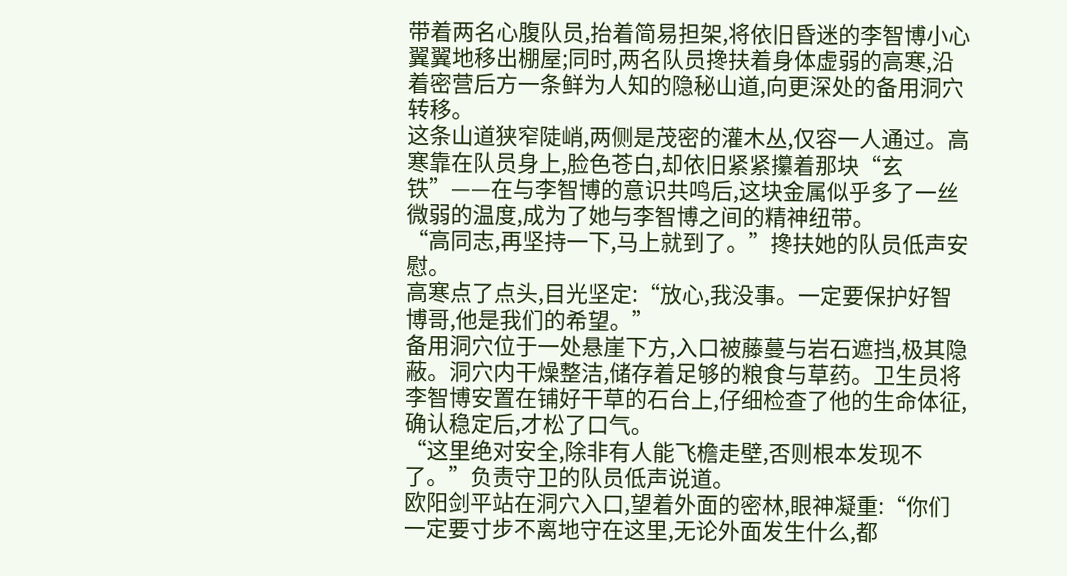带着两名心腹队员,抬着简易担架,将依旧昏迷的李智博小心翼翼地移出棚屋;同时,两名队员搀扶着身体虚弱的高寒,沿着密营后方一条鲜为人知的隐秘山道,向更深处的备用洞穴转移。
这条山道狭窄陡峭,两侧是茂密的灌木丛,仅容一人通过。高寒靠在队员身上,脸色苍白,却依旧紧紧攥着那块“玄铁”——在与李智博的意识共鸣后,这块金属似乎多了一丝微弱的温度,成为了她与李智博之间的精神纽带。
“高同志,再坚持一下,马上就到了。”搀扶她的队员低声安慰。
高寒点了点头,目光坚定:“放心,我没事。一定要保护好智博哥,他是我们的希望。”
备用洞穴位于一处悬崖下方,入口被藤蔓与岩石遮挡,极其隐蔽。洞穴内干燥整洁,储存着足够的粮食与草药。卫生员将李智博安置在铺好干草的石台上,仔细检查了他的生命体征,确认稳定后,才松了口气。
“这里绝对安全,除非有人能飞檐走壁,否则根本发现不了。”负责守卫的队员低声说道。
欧阳剑平站在洞穴入口,望着外面的密林,眼神凝重:“你们一定要寸步不离地守在这里,无论外面发生什么,都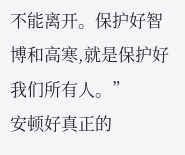不能离开。保护好智博和高寒,就是保护好我们所有人。”
安顿好真正的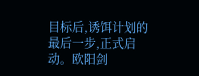目标后,诱饵计划的最后一步,正式启动。欧阳剑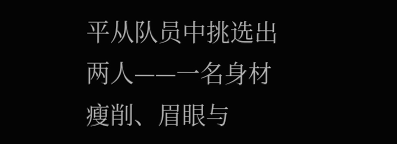平从队员中挑选出两人——一名身材瘦削、眉眼与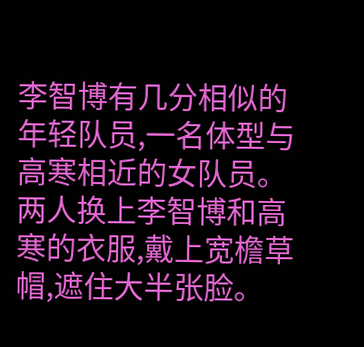李智博有几分相似的年轻队员,一名体型与高寒相近的女队员。两人换上李智博和高寒的衣服,戴上宽檐草帽,遮住大半张脸。